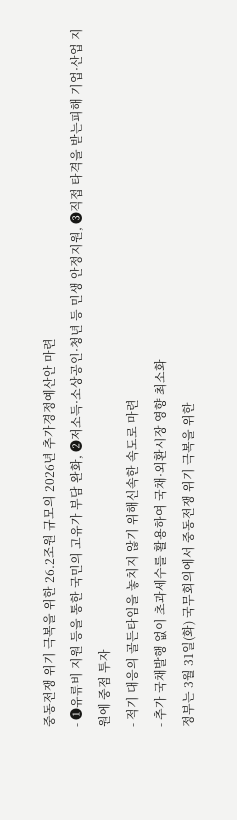중동전쟁 위기 극복을 위한 26.2조원 규모의 2026년 추가경정예산안 마련
- ➊유류비 지원 등을 통한 국민의 고유가 부담 완화, ➋저소득·소상공인·청년 등 민생 안정지원, ➌직접 타격을 받는피해 기업·산업 지원에 중점 투자
- 적기 대응의 골든타임을 놓치지 않기 위해신속한 속도로 마련
- 추가 국채발행 없이 초과세수를 활용하여 국채·외환시장 영향 최소화
정부는 3월 31일(화) 국무회의에서 중동전쟁 위기 극복을 위한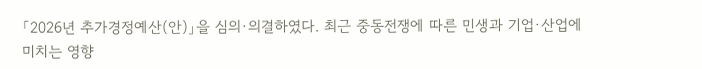「2026년 추가경정예산(안)」을 심의·의결하였다. 최근 중동전쟁에 따른 민생과 기업·산업에 미치는 영향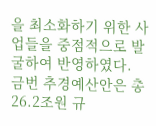을 최소화하기 위한 사업들을 중점적으로 발굴하여 반영하였다.
금번 추경예산안은 총 26.2조원 규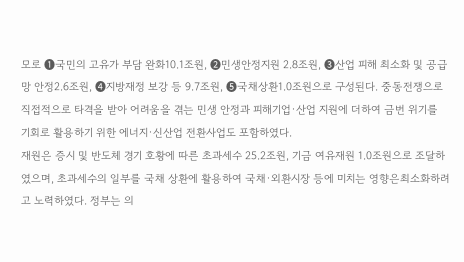모로 ➊국민의 고유가 부담 완화10.1조원, ➋민생안정지원 2.8조원, ➌산업 피해 최소화 및 공급망 안정2.6조원, ➍지방재정 보강 등 9.7조원, ➎국채상환1.0조원으로 구성된다. 중동전쟁으로 직접적으로 타격을 받아 어려움을 겪는 민생 안정과 피해기업·산업 지원에 더하여 금번 위기를 기회로 활용하기 위한 에너지·신산업 전환사업도 포함하였다.
재원은 증시 및 반도체 경기 호황에 따른 초과세수 25.2조원, 기금 여유재원 1.0조원으로 조달하였으며, 초과세수의 일부를 국채 상환에 활용하여 국채·외환시장 등에 미치는 영향은최소화하려고 노력하였다. 정부는 의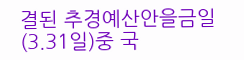결된 추경예산안을금일(3.31일)중 국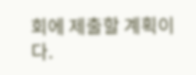회에 제출할 계획이다.